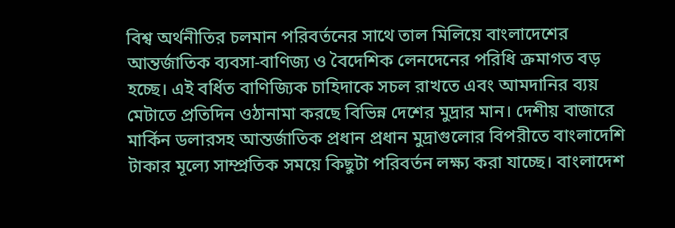বিশ্ব অর্থনীতির চলমান পরিবর্তনের সাথে তাল মিলিয়ে বাংলাদেশের আন্তর্জাতিক ব্যবসা-বাণিজ্য ও বৈদেশিক লেনদেনের পরিধি ক্রমাগত বড় হচ্ছে। এই বর্ধিত বাণিজ্যিক চাহিদাকে সচল রাখতে এবং আমদানির ব্যয় মেটাতে প্রতিদিন ওঠানামা করছে বিভিন্ন দেশের মুদ্রার মান। দেশীয় বাজারে মার্কিন ডলারসহ আন্তর্জাতিক প্রধান প্রধান মুদ্রাগুলোর বিপরীতে বাংলাদেশি টাকার মূল্যে সাম্প্রতিক সময়ে কিছুটা পরিবর্তন লক্ষ্য করা যাচ্ছে। বাংলাদেশ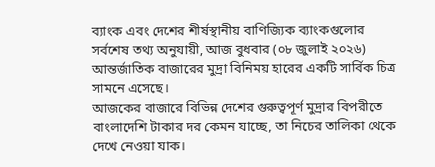ব্যাংক এবং দেশের শীর্ষস্থানীয় বাণিজ্যিক ব্যাংকগুলোর সর্বশেষ তথ্য অনুযায়ী, আজ বুধবার (০৮ জুলাই ২০২৬) আন্তর্জাতিক বাজারের মুদ্রা বিনিময় হারের একটি সার্বিক চিত্র সামনে এসেছে।
আজকের বাজারে বিভিন্ন দেশের গুরুত্বপূর্ণ মুদ্রার বিপরীতে বাংলাদেশি টাকার দর কেমন যাচ্ছে, তা নিচের তালিকা থেকে দেখে নেওয়া যাক।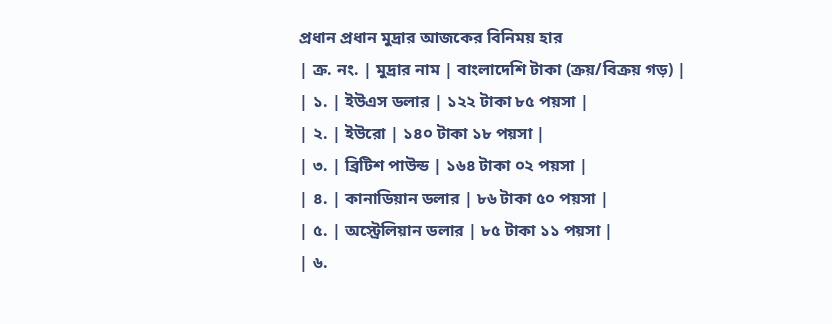প্রধান প্রধান মুদ্রার আজকের বিনিময় হার
| ক্র. নং. | মুদ্রার নাম | বাংলাদেশি টাকা (ক্রয়/বিক্রয় গড়) |
| ১. | ইউএস ডলার | ১২২ টাকা ৮৫ পয়সা |
| ২. | ইউরো | ১৪০ টাকা ১৮ পয়সা |
| ৩. | ব্রিটিশ পাউন্ড | ১৬৪ টাকা ০২ পয়সা |
| ৪. | কানাডিয়ান ডলার | ৮৬ টাকা ৫০ পয়সা |
| ৫. | অস্ট্রেলিয়ান ডলার | ৮৫ টাকা ১১ পয়সা |
| ৬.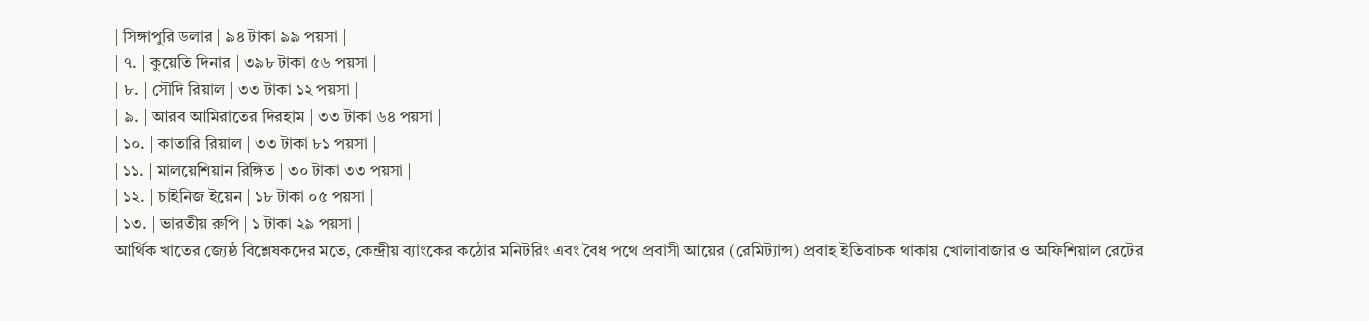| সিঙ্গাপুরি ডলার | ৯৪ টাকা ৯৯ পয়সা |
| ৭. | কুয়েতি দিনার | ৩৯৮ টাকা ৫৬ পয়সা |
| ৮. | সৌদি রিয়াল | ৩৩ টাকা ১২ পয়সা |
| ৯. | আরব আমিরাতের দিরহাম | ৩৩ টাকা ৬৪ পয়সা |
| ১০. | কাতারি রিয়াল | ৩৩ টাকা ৮১ পয়সা |
| ১১. | মালয়েশিয়ান রিঙ্গিত | ৩০ টাকা ৩৩ পয়সা |
| ১২. | চাইনিজ ইয়েন | ১৮ টাকা ০৫ পয়সা |
| ১৩. | ভারতীয় রুপি | ১ টাকা ২৯ পয়সা |
আর্থিক খাতের জ্যেষ্ঠ বিশ্লেষকদের মতে, কেন্দ্রীয় ব্যাংকের কঠোর মনিটরিং এবং বৈধ পথে প্রবাসী আয়ের (রেমিট্যান্স) প্রবাহ ইতিবাচক থাকায় খোলাবাজার ও অফিশিয়াল রেটের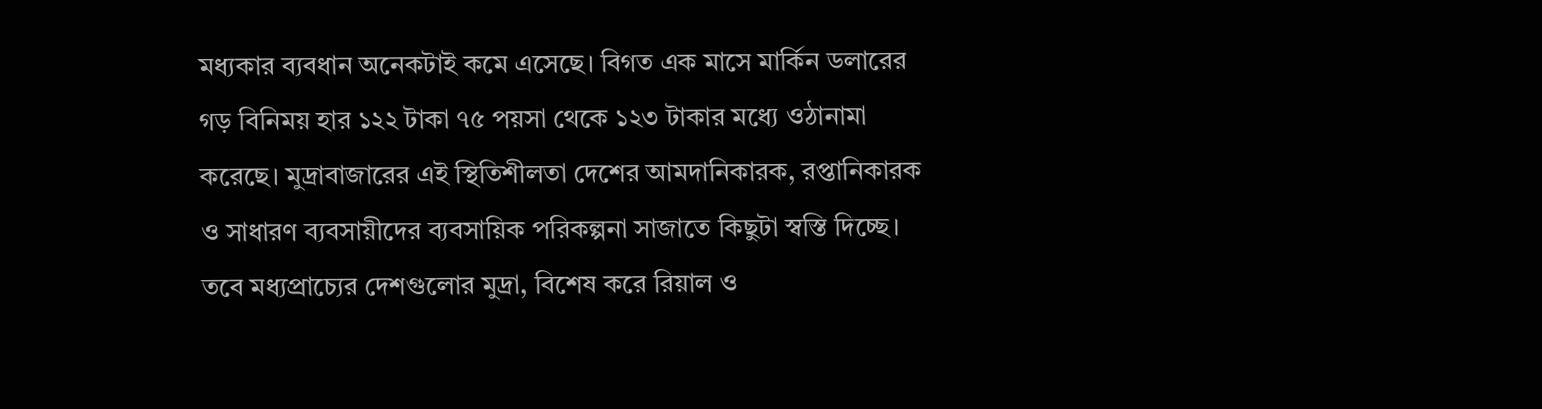মধ্যকার ব্যবধান অনেকটাই কমে এসেছে। বিগত এক মাসে মার্কিন ডলারের গড় বিনিময় হার ১২২ টাকা ৭৫ পয়সা থেকে ১২৩ টাকার মধ্যে ওঠানামা করেছে। মুদ্রাবাজারের এই স্থিতিশীলতা দেশের আমদানিকারক, রপ্তানিকারক ও সাধারণ ব্যবসায়ীদের ব্যবসায়িক পরিকল্পনা সাজাতে কিছুটা স্বস্তি দিচ্ছে। তবে মধ্যপ্রাচ্যের দেশগুলোর মুদ্রা, বিশেষ করে রিয়াল ও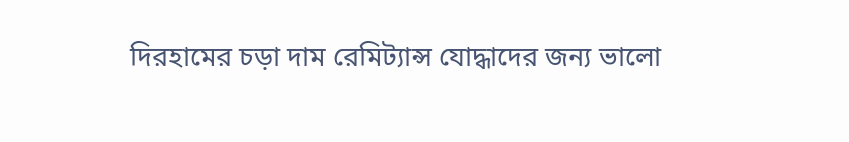দিরহামের চড়া দাম রেমিট্যান্স যোদ্ধাদের জন্য ভালো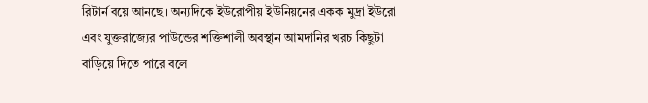রিটার্ন বয়ে আনছে। অন্যদিকে ইউরোপীয় ইউনিয়নের একক মুদ্রা ইউরো এবং যুক্তরাজ্যের পাউন্ডের শক্তিশালী অবস্থান আমদানির খরচ কিছুটা বাড়িয়ে দিতে পারে বলে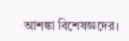আশঙ্কা বিশেষজ্ঞদের।